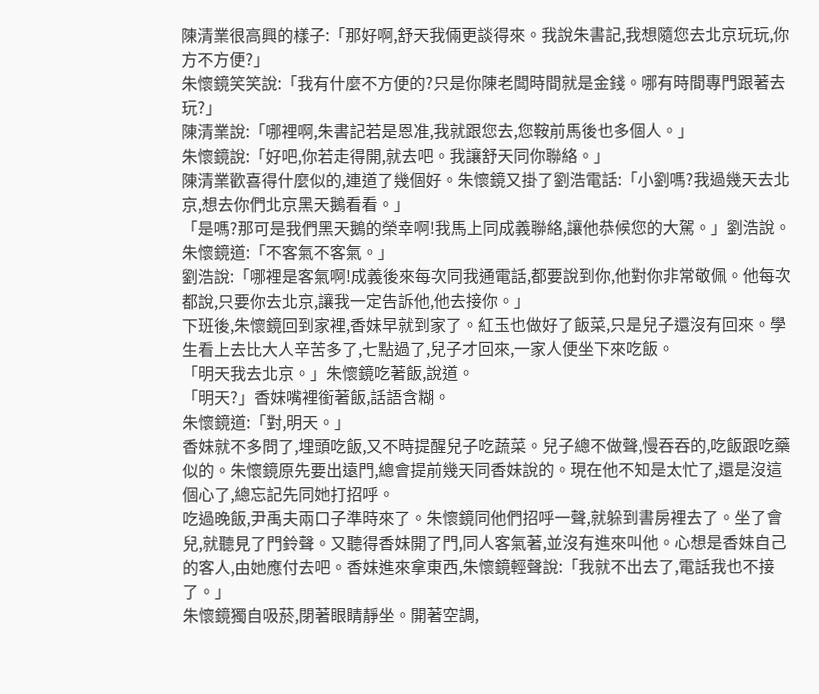陳清業很高興的樣子:「那好啊,舒天我倆更談得來。我說朱書記,我想隨您去北京玩玩,你方不方便?」
朱懷鏡笑笑說:「我有什麼不方便的?只是你陳老闆時間就是金錢。哪有時間專門跟著去玩?」
陳清業說:「哪裡啊,朱書記若是恩准,我就跟您去,您鞍前馬後也多個人。」
朱懷鏡說:「好吧,你若走得開,就去吧。我讓舒天同你聯絡。」
陳清業歡喜得什麼似的,連道了幾個好。朱懷鏡又掛了劉浩電話:「小劉嗎?我過幾天去北京,想去你們北京黑天鵝看看。」
「是嗎?那可是我們黑天鵝的榮幸啊!我馬上同成義聯絡,讓他恭候您的大駕。」劉浩說。
朱懷鏡道:「不客氣不客氣。」
劉浩說:「哪裡是客氣啊!成義後來每次同我通電話,都要說到你,他對你非常敬佩。他每次都說,只要你去北京,讓我一定告訴他,他去接你。」
下班後,朱懷鏡回到家裡,香妹早就到家了。紅玉也做好了飯菜,只是兒子還沒有回來。學生看上去比大人辛苦多了,七點過了,兒子才回來,一家人便坐下來吃飯。
「明天我去北京。」朱懷鏡吃著飯,說道。
「明天?」香妹嘴裡銜著飯,話語含糊。
朱懷鏡道:「對,明天。」
香妹就不多問了,埋頭吃飯,又不時提醒兒子吃蔬菜。兒子總不做聲,慢吞吞的,吃飯跟吃藥似的。朱懷鏡原先要出遠門,總會提前幾天同香妹說的。現在他不知是太忙了,還是沒這個心了,總忘記先同她打招呼。
吃過晚飯,尹禹夫兩口子準時來了。朱懷鏡同他們招呼一聲,就躲到書房裡去了。坐了會兒,就聽見了門鈴聲。又聽得香妹開了門,同人客氣著,並沒有進來叫他。心想是香妹自己的客人,由她應付去吧。香妹進來拿東西,朱懷鏡輕聲說:「我就不出去了,電話我也不接了。」
朱懷鏡獨自吸菸,閉著眼睛靜坐。開著空調,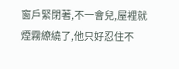窗戶緊閉著,不一會兒,屋裡就煙霧繚繞了,他只好忍住不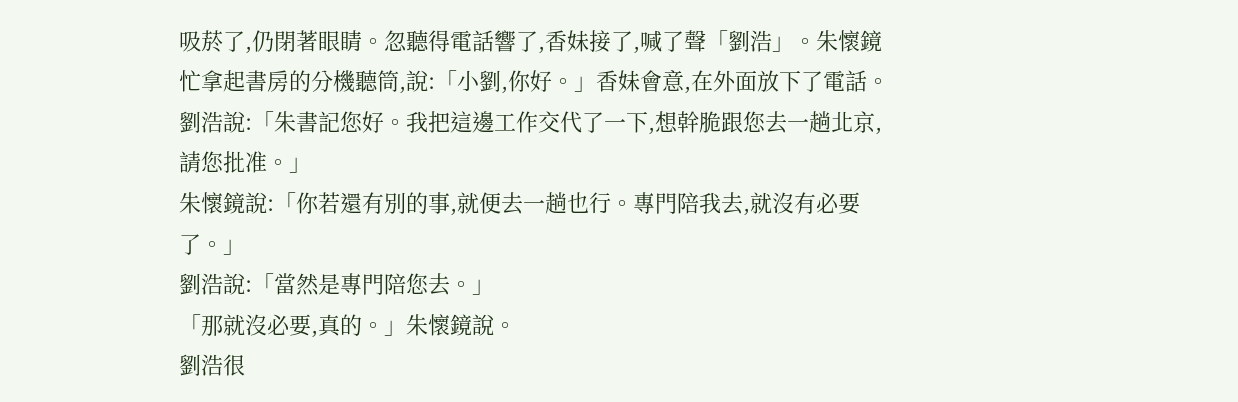吸菸了,仍閉著眼睛。忽聽得電話響了,香妹接了,喊了聲「劉浩」。朱懷鏡忙拿起書房的分機聽筒,說:「小劉,你好。」香妹會意,在外面放下了電話。
劉浩說:「朱書記您好。我把這邊工作交代了一下,想幹脆跟您去一趟北京,請您批准。」
朱懷鏡說:「你若還有別的事,就便去一趟也行。專門陪我去,就沒有必要了。」
劉浩說:「當然是專門陪您去。」
「那就沒必要,真的。」朱懷鏡說。
劉浩很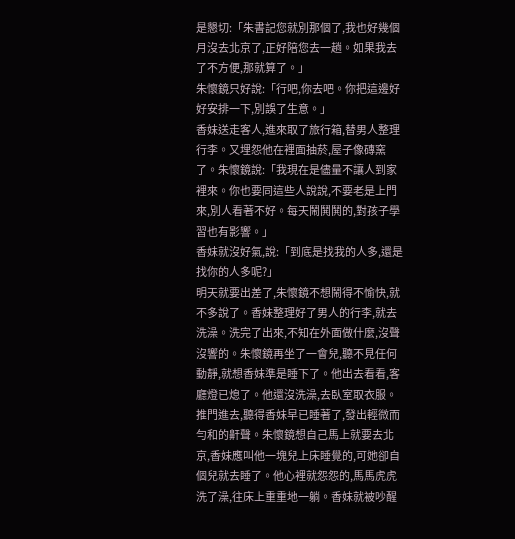是懇切:「朱書記您就別那個了,我也好幾個月沒去北京了,正好陪您去一趟。如果我去了不方便,那就算了。」
朱懷鏡只好說:「行吧,你去吧。你把這邊好好安排一下,別誤了生意。」
香妹送走客人,進來取了旅行箱,替男人整理行李。又埋怨他在裡面抽菸,屋子像磚窯了。朱懷鏡說:「我現在是儘量不讓人到家裡來。你也要同這些人說說,不要老是上門來,別人看著不好。每天鬧鬨鬨的,對孩子學習也有影響。」
香妹就沒好氣,說:「到底是找我的人多,還是找你的人多呢?」
明天就要出差了,朱懷鏡不想鬧得不愉快,就不多說了。香妹整理好了男人的行李,就去洗澡。洗完了出來,不知在外面做什麼,沒聲沒響的。朱懷鏡再坐了一會兒,聽不見任何動靜,就想香妹準是睡下了。他出去看看,客廳燈已熄了。他還沒洗澡,去臥室取衣服。推門進去,聽得香妹早已睡著了,發出輕微而勻和的鼾聲。朱懷鏡想自己馬上就要去北京,香妹應叫他一塊兒上床睡覺的,可她卻自個兒就去睡了。他心裡就怨怨的,馬馬虎虎洗了澡,往床上重重地一躺。香妹就被吵醒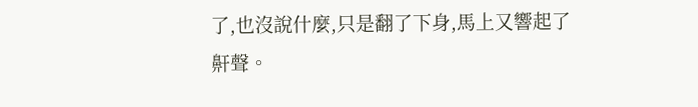了,也沒說什麼,只是翻了下身,馬上又響起了鼾聲。